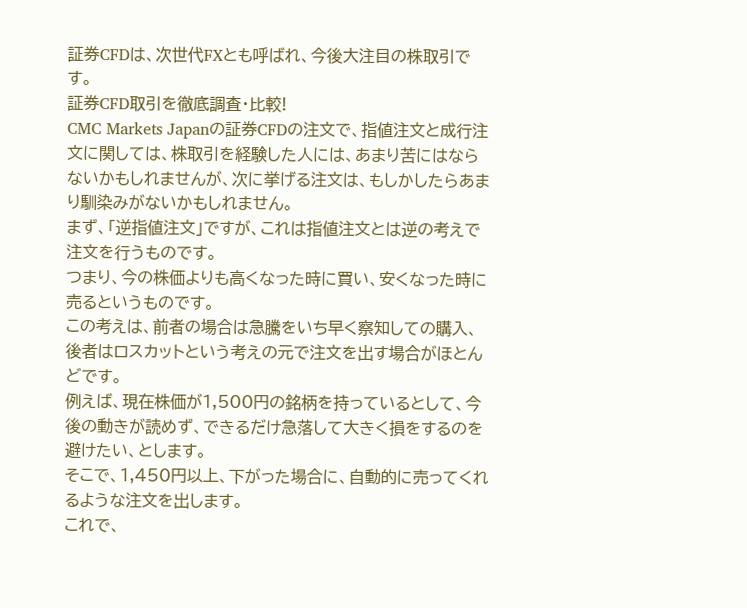証券CFDは、次世代FXとも呼ばれ、今後大注目の株取引です。
証券CFD取引を徹底調査・比較!
CMC Markets Japanの証券CFDの注文で、指値注文と成行注文に関しては、株取引を経験した人には、あまり苦にはならないかもしれませんが、次に挙げる注文は、もしかしたらあまり馴染みがないかもしれません。
まず、「逆指値注文」ですが、これは指値注文とは逆の考えで注文を行うものです。
つまり、今の株価よりも高くなった時に買い、安くなった時に売るというものです。
この考えは、前者の場合は急騰をいち早く察知しての購入、後者はロスカットという考えの元で注文を出す場合がほとんどです。
例えば、現在株価が1,500円の銘柄を持っているとして、今後の動きが読めず、できるだけ急落して大きく損をするのを避けたい、とします。
そこで、1,450円以上、下がった場合に、自動的に売ってくれるような注文を出します。
これで、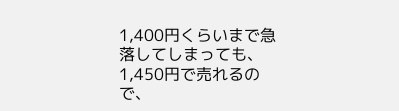1,400円くらいまで急落してしまっても、1,450円で売れるので、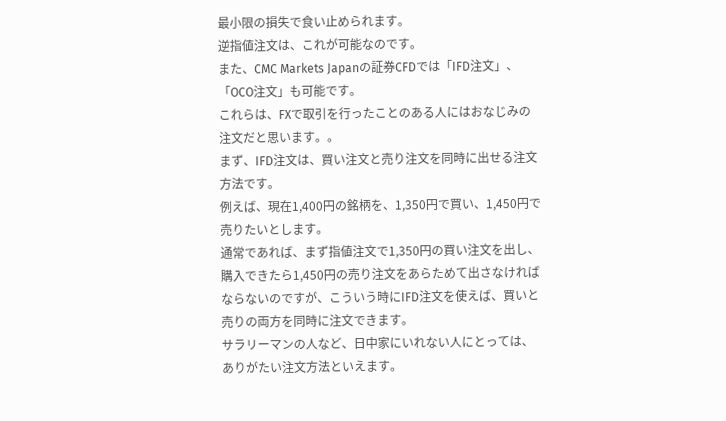最小限の損失で食い止められます。
逆指値注文は、これが可能なのです。
また、CMC Markets Japanの証券CFDでは「IFD注文」、「OCO注文」も可能です。
これらは、FXで取引を行ったことのある人にはおなじみの注文だと思います。。
まず、IFD注文は、買い注文と売り注文を同時に出せる注文方法です。
例えば、現在1,400円の銘柄を、1,350円で買い、1,450円で売りたいとします。
通常であれば、まず指値注文で1,350円の買い注文を出し、購入できたら1,450円の売り注文をあらためて出さなければならないのですが、こういう時にIFD注文を使えば、買いと売りの両方を同時に注文できます。
サラリーマンの人など、日中家にいれない人にとっては、ありがたい注文方法といえます。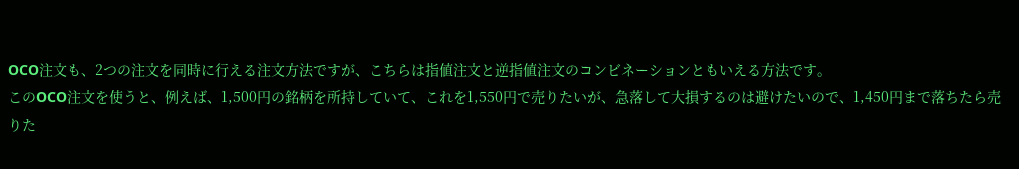OCO注文も、2つの注文を同時に行える注文方法ですが、こちらは指値注文と逆指値注文のコンビネーションともいえる方法です。
このOCO注文を使うと、例えば、1,500円の銘柄を所持していて、これを1,550円で売りたいが、急落して大損するのは避けたいので、1,450円まで落ちたら売りた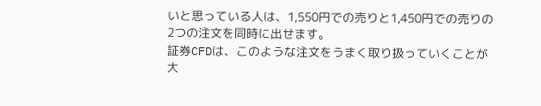いと思っている人は、1,550円での売りと1,450円での売りの2つの注文を同時に出せます。
証券CFDは、このような注文をうまく取り扱っていくことが大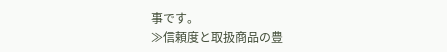事です。
≫信頼度と取扱商品の豊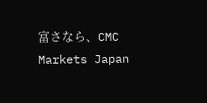富さなら、CMC Markets Japan